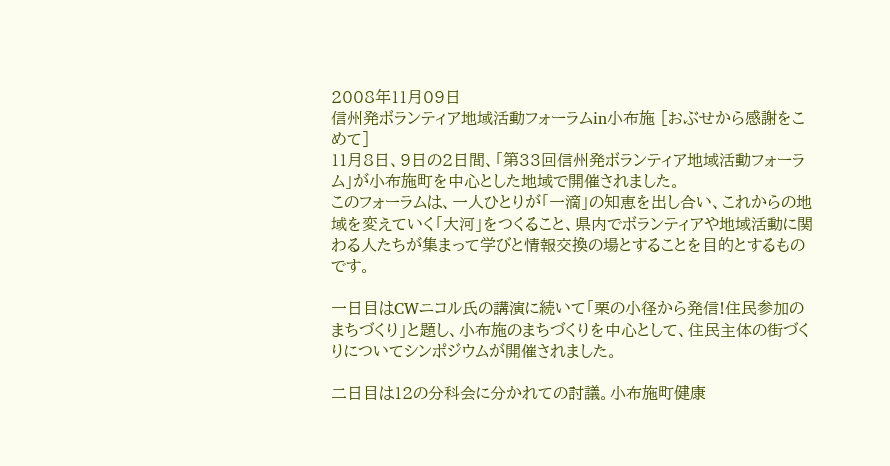2008年11月09日
信州発ボランティア地域活動フォーラムin小布施 [おぶせから感謝をこめて]
11月8日、9日の2日間、「第33回信州発ボランティア地域活動フォーラム」が小布施町を中心とした地域で開催されました。
このフォーラムは、一人ひとりが「一滴」の知恵を出し合い、これからの地域を変えていく「大河」をつくること、県内でボランティアや地域活動に関わる人たちが集まって学びと情報交換の場とすることを目的とするものです。

一日目はCWニコル氏の講演に続いて「栗の小径から発信!住民参加のまちづくり」と題し、小布施のまちづくりを中心として、住民主体の街づくりについてシンポジウムが開催されました。

二日目は12の分科会に分かれての討議。小布施町健康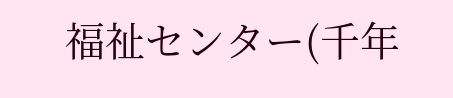福祉センター(千年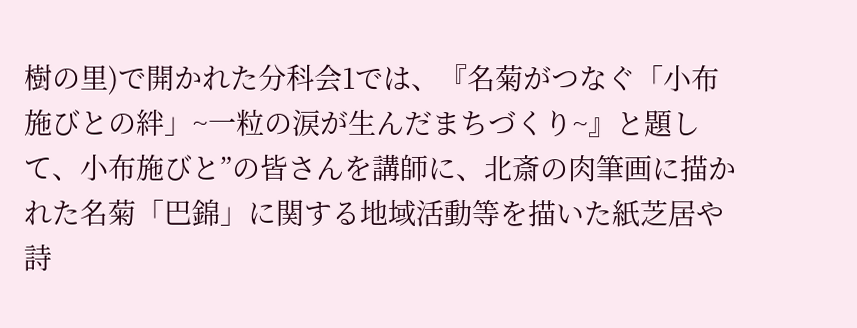樹の里)で開かれた分科会1では、『名菊がつなぐ「小布施びとの絆」~一粒の涙が生んだまちづくり~』と題して、小布施びと”の皆さんを講師に、北斎の肉筆画に描かれた名菊「巴錦」に関する地域活動等を描いた紙芝居や詩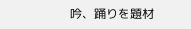吟、踊りを題材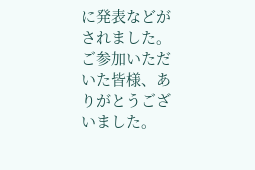に発表などがされました。
ご参加いただいた皆様、ありがとうございました。